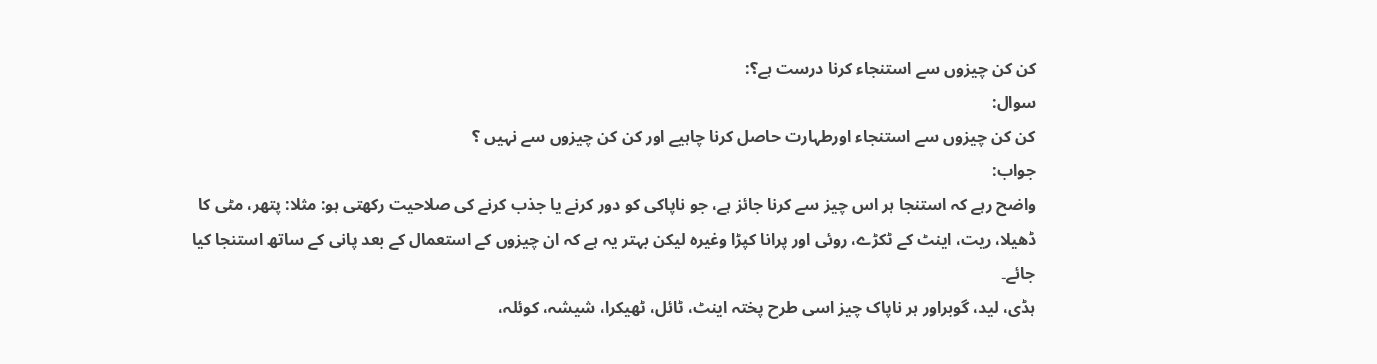کن کن چیزوں سے استنجاء کرنا درست ہے؟:
سوال:
کن کن چیزوں سے استنجاء اورطہارت حاصل کرنا چاہیے اور کن کن چیزوں سے نہیں ؟
جواب:
واضح رہے کہ استنجا ہر اس چیز سے کرنا جائز ہے، جو ناپاکی کو دور کرنے یا جذب کرنے کی صلاحیت رکھتی ہو: مثلا: پتھر، مٹی کا ڈھیلا، ریت، اینٹ کے ٹکڑے، روئی اور پرانا کپڑا وغیرہ لیکن بہتر یہ ہے کہ ان چیزوں کے استعمال کے بعد پانی کے ساتھ استنجا کیا جائے۔
ہڈی، لید، گوبراور ہر ناپاک چیز اسی طرح پختہ اینٹ، ٹائل، ٹھیکرا، شیشہ، کوئلہ،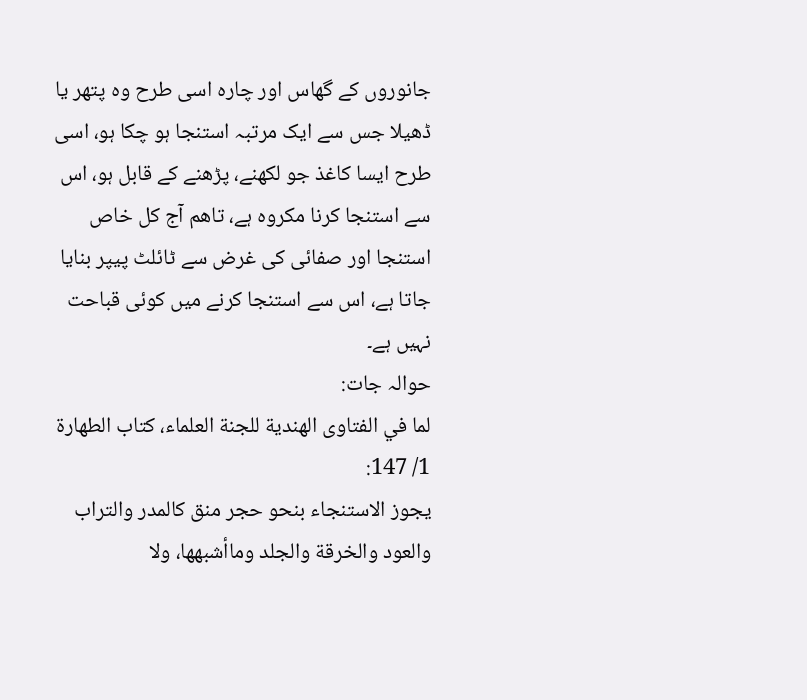جانوروں کے گھاس اور چارہ اسی طرح وہ پتھر یا ڈھیلا جس سے ایک مرتبہ استنجا ہو چکا ہو، اسی طرح ایسا کاغذ جو لکھنے، پڑھنے کے قابل ہو، اس سے استنجا کرنا مکروہ ہے، تاھم آج کل خاص استنجا اور صفائی کی غرض سے ٹائلٹ پیپر بنایا جاتا ہے، اس سے استنجا کرنے میں کوئی قباحت نہیں ہے۔
حوالہ جات:
لما في الفتاوى الهندية للجنة العلماء، كتاب الطهارة 1/ 147:
یجوز الاستنجاء بنحو حجر منق کالمدر والتراب والعود والخرقة والجلد وماأشبهها، ولا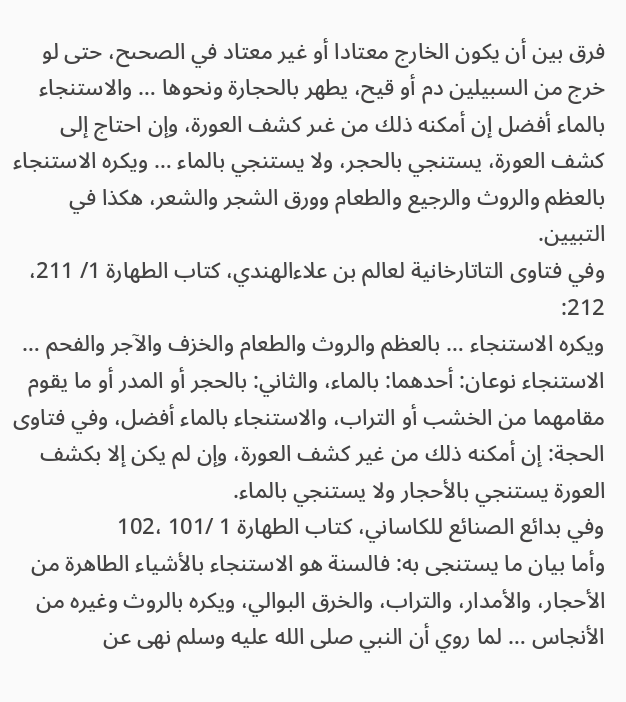فرق بين أن يكون الخارج معتادا أو غير معتاد في الصحىح، حتى لو خرج من السبيلين دم أو قيح، يطهر بالحجارة ونحوها … والاستنجاء بالماء أفضل إن أمكنه ذلك من غىر كشف العورة، وإن احتاج إلى كشف العورة، يستنجي بالحجر، ولا يستنجي بالماء … ويكره الاستنجاء بالعظم والروث والرجيع والطعام وورق الشجر والشعر، هكذا في التبيين.
وفي فتاوى التاتارخانية لعالم بن علاءالهندي، كتاب الطهارة 1/ 211، 212:
ويكره الاستنجاء … بالعظم والروث والطعام والخزف والآجر والفحم … الاستنجاء نوعان: أحدهما: بالماء، والثاني: بالحجر أو المدر أو ما يقوم مقامهما من الخشب أو التراب، والاستنجاء بالماء أفضل، وفي فتاوى الحجة: إن أمكنه ذلك من غير كشف العورة، وإن لم يكن إلا بكشف العورة يستنجي بالأحجار ولا يستنجي بالماء.
وفي بدائع الصنائع للكاساني، كتاب الطهارة 1 /101 ،102
وأما بيان ما يستنجى به: فالسنة هو الاستنجاء بالأشياء الطاهرة من الأحجار، والأمدار، والتراب، والخرق البوالي، ويكره بالروث وغيره من الأنجاس … لما روي أن النبي صلى الله عليه وسلم نهى عن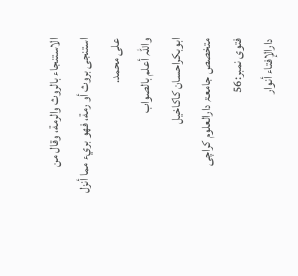الاستنجاء بالروث والرمة، وقال من استنجى بروث أو رمة، فهو بريء مما أنزل على محمد.
واللہ أعلم بالصواب
ابوبكراحسان كاكاخیل
متخصص جامعۃ دارالعلوم كراچی
فتوی نمبر:56
دارالإفتاء أنوار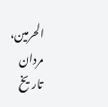الحرمين، مردان
تاریخ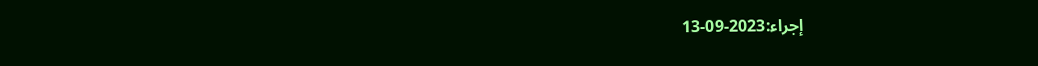إجراء:2023-09-13